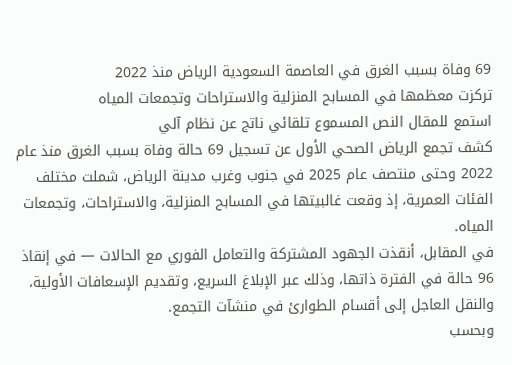69 وفاة بسبب الغرق في العاصمة السعودية الرياض منذ 2022
تركزت معظمها في المسابح المنزلية والاستراحات وتجمعات المياه
استمع للمقال النص المسموع تلقائي ناتج عن نظام آلي
كشف تجمع الرياض الصحي الأول عن تسجيل 69 حالة وفاة بسبب الغرق منذ عام 2022 وحتى منتصف عام 2025 في جنوب وغرب مدينة الرياض، شملت مختلف الفئات العمرية، إذ وقعت غالبيتها في المسابح المنزلية، والاستراحات، وتجمعات المياه.
في المقابل، أنقذت الجهود المشتركة والتعامل الفوري مع الحالات — في إنقاذ 96 حالة في الفترة ذاتها، وذلك عبر الإبلاغ السريع، وتقديم الإسعافات الأولية، والنقل العاجل إلى أقسام الطوارئ في منشآت التجمع.
وبحسب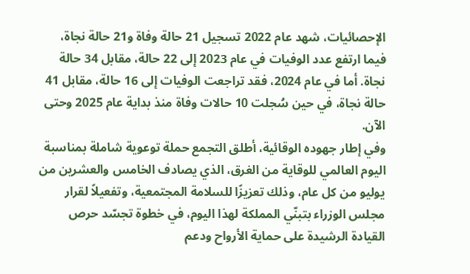الإحصائيات، شهد عام 2022 تسجيل 21 حالة وفاة و21 حالة نجاة، فيما ارتفع عدد الوفيات في عام 2023 إلى 22 حالة، مقابل 34 حالة نجاة. أما في عام 2024، فقد تراجعت الوفيات إلى 16 حالة، مقابل 41 حالة نجاة، في حين سُجلت 10 حالات وفاة منذ بداية عام 2025 وحتى الآن.
وفي إطار جهوده الوقائية، أطلق التجمع حملة توعوية شاملة بمناسبة اليوم العالمي للوقاية من الغرق، الذي يصادف الخامس والعشرين من يوليو من كل عام، وذلك تعزيزًا للسلامة المجتمعية، وتفعيلاً لقرار مجلس الوزراء بتبنّي المملكة لهذا اليوم، في خطوة تجسّد حرص القيادة الرشيدة على حماية الأرواح ودعم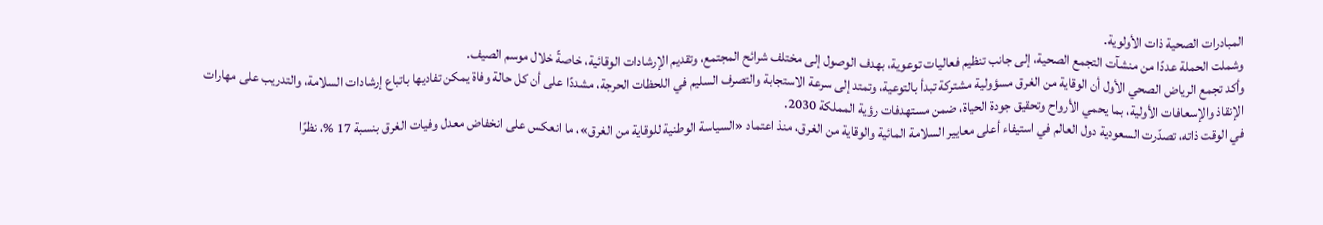المبادرات الصحية ذات الأولوية.
وشملت الحملة عددًا من منشآت التجمع الصحية، إلى جانب تنظيم فعاليات توعوية، بهدف الوصول إلى مختلف شرائح المجتمع، وتقديم الإرشادات الوقائية، خاصةً خلال موسم الصيف.
وأكد تجمع الرياض الصحي الأول أن الوقاية من الغرق مسؤولية مشتركة تبدأ بالتوعية، وتمتد إلى سرعة الاستجابة والتصرف السليم في اللحظات الحرجة، مشددًا على أن كل حالة وفاة يمكن تفاديها باتباع إرشادات السلامة، والتدريب على مهارات الإنقاذ والإسعافات الأولية، بما يحمي الأرواح وتحقيق جودة الحياة، ضمن مستهدفات رؤية المملكة 2030.
في الوقت ذاته، تصدّرت السعودية دول العالم في استيفاء أعلى معايير السلامة المائية والوقاية من الغرق، منذ اعتماد «السياسة الوطنية للوقاية من الغرق»، ما انعكس على انخفاض معدل وفيات الغرق بنسبة 17 %، نظرًا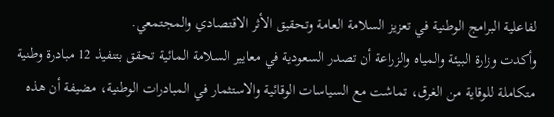لفاعلية البرامج الوطنية في تعزيز السلامة العامة وتحقيق الأثر الاقتصادي والمجتمعي.
وأكدت وزارة البيئة والمياه والزراعة أن تصدر السعودية في معايير السلامة المائية تحقق بتنفيذ 12 مبادرة وطنية متكاملة للوقاية من الغرق، تماشت مع السياسات الوقائية والاستثمار في المبادرات الوطنية، مضيفة أن هذه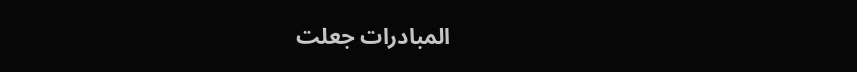المبادرات جعلت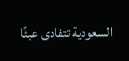السعودية تتفادى عبئًا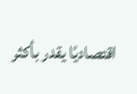اقتصاديًا يقدر بأكثر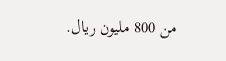من 800 مليون ريال.